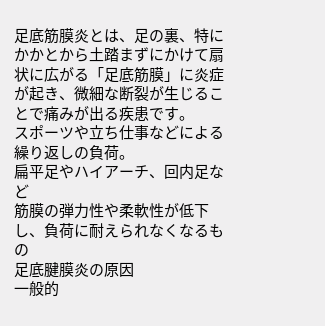足底筋膜炎とは、足の裏、特にかかとから土踏まずにかけて扇状に広がる「足底筋膜」に炎症が起き、微細な断裂が生じることで痛みが出る疾患です。
スポーツや立ち仕事などによる繰り返しの負荷。
扁平足やハイアーチ、回内足など
筋膜の弾力性や柔軟性が低下し、負荷に耐えられなくなるもの
足底腱膜炎の原因
一般的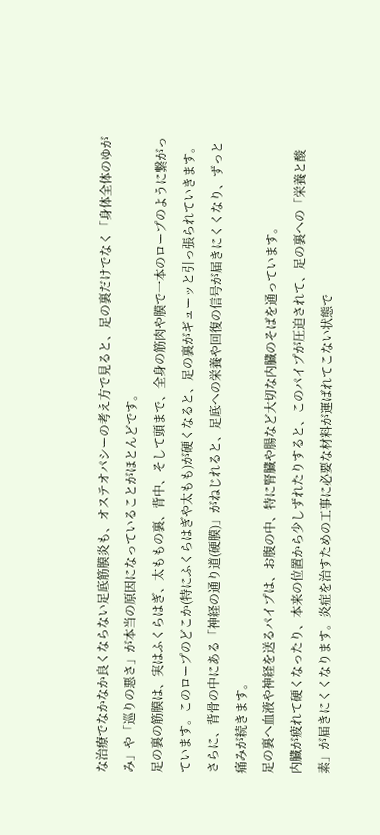な治療でなかなか良くならない足底筋膜炎も、オステオパシーの考え方で見ると、足の裏だけでなく「身体全体のゆがみ」や「巡りの悪さ」が本当の原因になっていることがほとんどです。
足の裏の筋膜は、実はふくらはぎ、太ももの裏、背中、そして頭まで、全身の筋肉や膜で一本のロープのように繋がっています。このロープのどこか(特にふくらはぎや太もも)が硬くなると、足の裏がギューッと引っ張られていきます。さらに、背骨の中にある「神経の通り道(硬膜)」がねじれると、足底への栄養や回復の信号が届きにくくなり、ずっと痛みが続きます。
足の裏へ血液や神経を送るパイプは、お腹の中、特に腎臓や腸など大切な内臓のそばを通っています。
内臓が疲れて硬くなったり、本来の位置から少しずれたりすると、このパイプが圧迫されて、足の裏への「栄養と酸素」が届きにくくなります。炎症を治すための工事に必要な材料が運ばれてこない状態で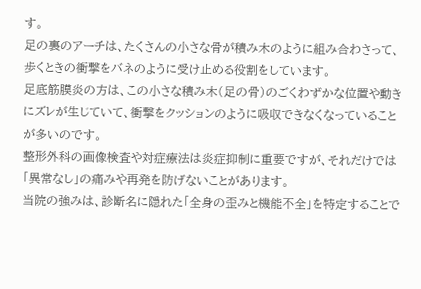す。
足の裏のアーチは、たくさんの小さな骨が積み木のように組み合わさって、歩くときの衝撃をバネのように受け止める役割をしています。
足底筋膜炎の方は、この小さな積み木(足の骨)のごくわずかな位置や動きにズレが生じていて、衝撃をクッションのように吸収できなくなっていることが多いのです。
整形外科の画像検査や対症療法は炎症抑制に重要ですが、それだけでは「異常なし」の痛みや再発を防げないことがあります。
当院の強みは、診断名に隠れた「全身の歪みと機能不全」を特定することで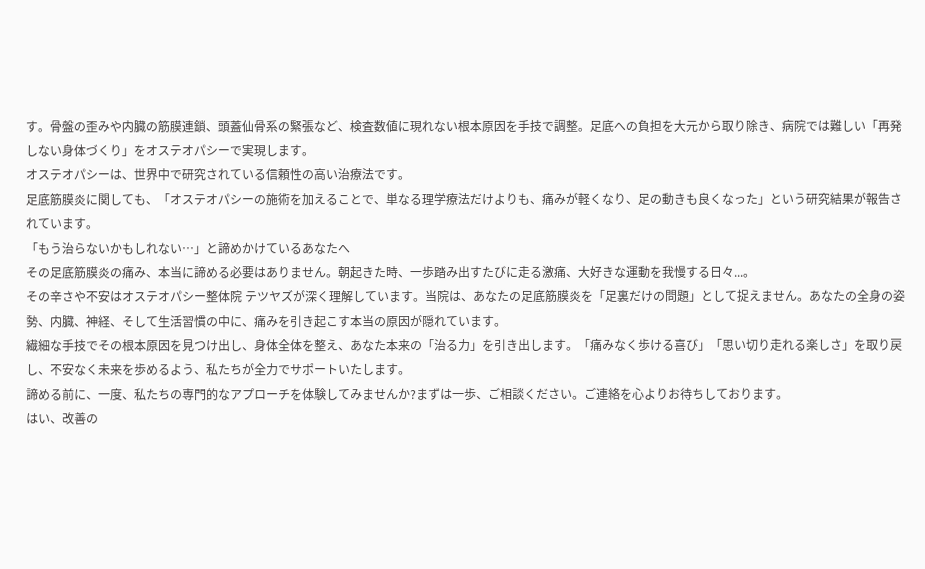す。骨盤の歪みや内臓の筋膜連鎖、頭蓋仙骨系の緊張など、検査数値に現れない根本原因を手技で調整。足底への負担を大元から取り除き、病院では難しい「再発しない身体づくり」をオステオパシーで実現します。
オステオパシーは、世界中で研究されている信頼性の高い治療法です。
足底筋膜炎に関しても、「オステオパシーの施術を加えることで、単なる理学療法だけよりも、痛みが軽くなり、足の動きも良くなった」という研究結果が報告されています。
「もう治らないかもしれない…」と諦めかけているあなたへ
その足底筋膜炎の痛み、本当に諦める必要はありません。朝起きた時、一歩踏み出すたびに走る激痛、大好きな運動を我慢する日々...。
その辛さや不安はオステオパシー整体院 テツヤズが深く理解しています。当院は、あなたの足底筋膜炎を「足裏だけの問題」として捉えません。あなたの全身の姿勢、内臓、神経、そして生活習慣の中に、痛みを引き起こす本当の原因が隠れています。
繊細な手技でその根本原因を見つけ出し、身体全体を整え、あなた本来の「治る力」を引き出します。「痛みなく歩ける喜び」「思い切り走れる楽しさ」を取り戻し、不安なく未来を歩めるよう、私たちが全力でサポートいたします。
諦める前に、一度、私たちの専門的なアプローチを体験してみませんか?まずは一歩、ご相談ください。ご連絡を心よりお待ちしております。
はい、改善の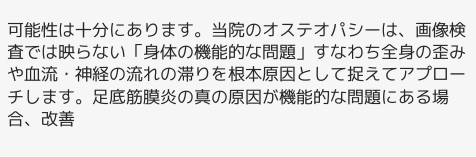可能性は十分にあります。当院のオステオパシーは、画像検査では映らない「身体の機能的な問題」すなわち全身の歪みや血流・神経の流れの滞りを根本原因として捉えてアプローチします。足底筋膜炎の真の原因が機能的な問題にある場合、改善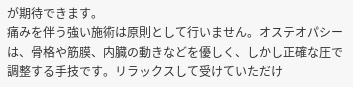が期待できます。
痛みを伴う強い施術は原則として行いません。オステオパシーは、骨格や筋膜、内臓の動きなどを優しく、しかし正確な圧で調整する手技です。リラックスして受けていただけ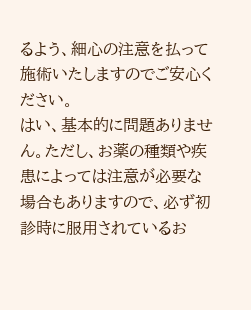るよう、細心の注意を払って施術いたしますのでご安心ください。
はい、基本的に問題ありません。ただし、お薬の種類や疾患によっては注意が必要な場合もありますので、必ず初診時に服用されているお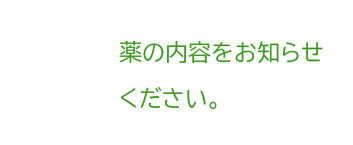薬の内容をお知らせください。